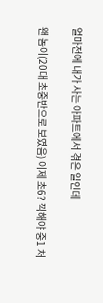얼마전에 내가 사는 아파트에서 겪은 일인데

왠 놈이(20대 초중반으로 보였음) 이제 초6? 끽해야 중1 처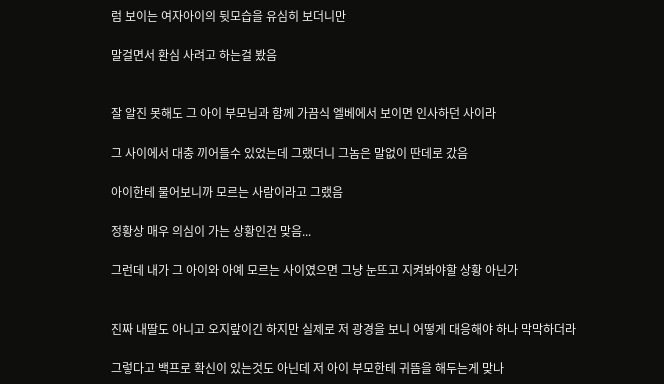럼 보이는 여자아이의 뒷모습을 유심히 보더니만

말걸면서 환심 사려고 하는걸 봤음


잘 알진 못해도 그 아이 부모님과 함께 가끔식 엘베에서 보이면 인사하던 사이라

그 사이에서 대충 끼어들수 있었는데 그랬더니 그놈은 말없이 딴데로 갔음

아이한테 물어보니까 모르는 사람이라고 그랬음

정황상 매우 의심이 가는 상황인건 맞음...

그런데 내가 그 아이와 아예 모르는 사이였으면 그냥 눈뜨고 지켜봐야할 상황 아닌가


진짜 내딸도 아니고 오지랖이긴 하지만 실제로 저 광경을 보니 어떻게 대응해야 하나 막막하더라

그렇다고 백프로 확신이 있는것도 아닌데 저 아이 부모한테 귀뜸을 해두는게 맞나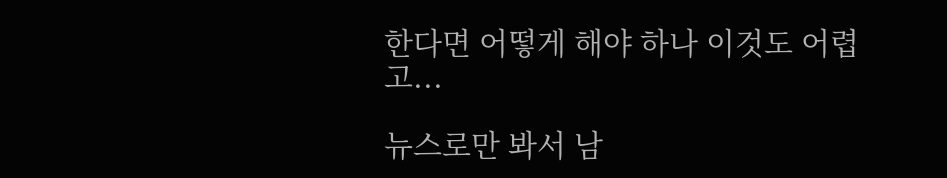한다면 어떻게 해야 하나 이것도 어렵고...

뉴스로만 봐서 남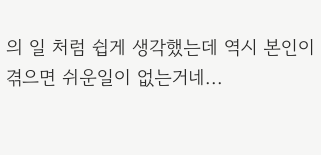의 일 처럼 쉽게 생각했는데 역시 본인이 겪으면 쉬운일이 없는거네...